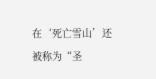在‘死亡雪山’还被称为“圣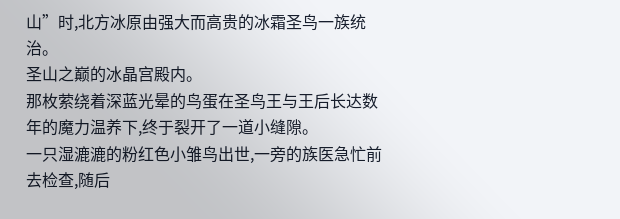山”时,北方冰原由强大而高贵的冰霜圣鸟一族统治。
圣山之巅的冰晶宫殿内。
那枚萦绕着深蓝光晕的鸟蛋在圣鸟王与王后长达数年的魔力温养下,终于裂开了一道小缝隙。
一只湿漉漉的粉红色小雏鸟出世,一旁的族医急忙前去检查,随后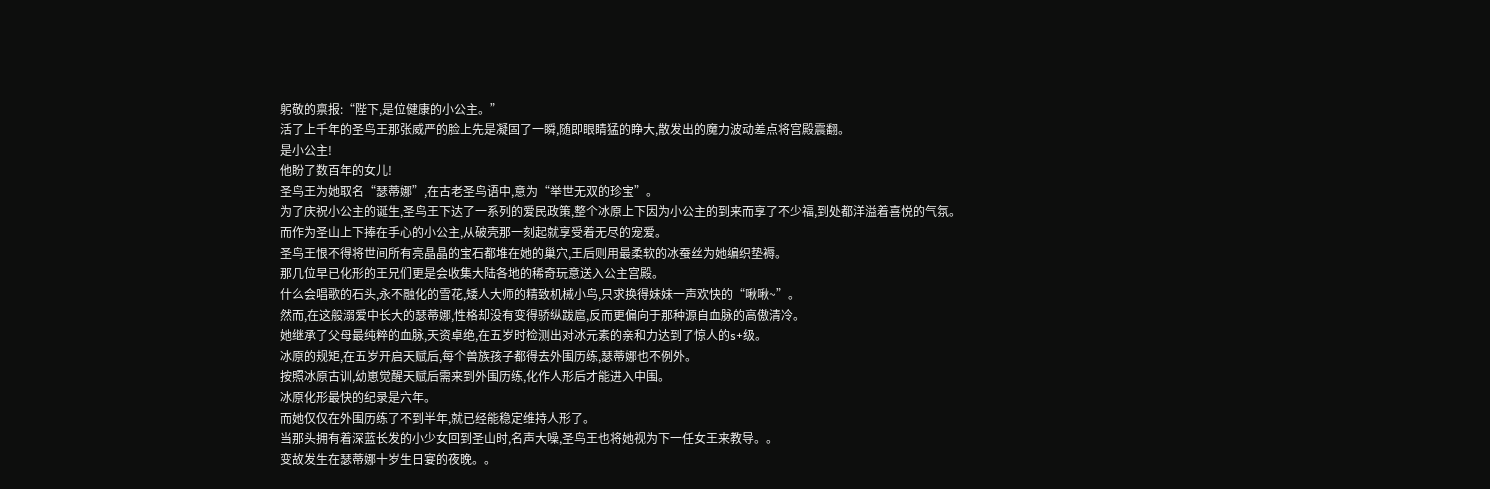躬敬的禀报:“陛下,是位健康的小公主。”
活了上千年的圣鸟王那张威严的脸上先是凝固了一瞬,随即眼睛猛的睁大,散发出的魔力波动差点将宫殿震翻。
是小公主!
他盼了数百年的女儿!
圣鸟王为她取名“瑟蒂娜”,在古老圣鸟语中,意为“举世无双的珍宝”。
为了庆祝小公主的诞生,圣鸟王下达了一系列的爱民政策,整个冰原上下因为小公主的到来而享了不少福,到处都洋溢着喜悦的气氛。
而作为圣山上下捧在手心的小公主,从破壳那一刻起就享受着无尽的宠爱。
圣鸟王恨不得将世间所有亮晶晶的宝石都堆在她的巢穴,王后则用最柔软的冰蚕丝为她编织垫褥。
那几位早已化形的王兄们更是会收集大陆各地的稀奇玩意送入公主宫殿。
什么会唱歌的石头,永不融化的雪花,矮人大师的精致机械小鸟,只求换得妹妹一声欢快的“啾啾~”。
然而,在这般溺爱中长大的瑟蒂娜,性格却没有变得骄纵跋扈,反而更偏向于那种源自血脉的高傲清冷。
她继承了父母最纯粹的血脉,天资卓绝,在五岁时检测出对冰元素的亲和力达到了惊人的s+级。
冰原的规矩,在五岁开启天赋后,每个兽族孩子都得去外围历练,瑟蒂娜也不例外。
按照冰原古训,幼崽觉醒天赋后需来到外围历练,化作人形后才能进入中围。
冰原化形最快的纪录是六年。
而她仅仅在外围历练了不到半年,就已经能稳定维持人形了。
当那头拥有着深蓝长发的小少女回到圣山时,名声大噪,圣鸟王也将她视为下一任女王来教导。。
变故发生在瑟蒂娜十岁生日宴的夜晚。。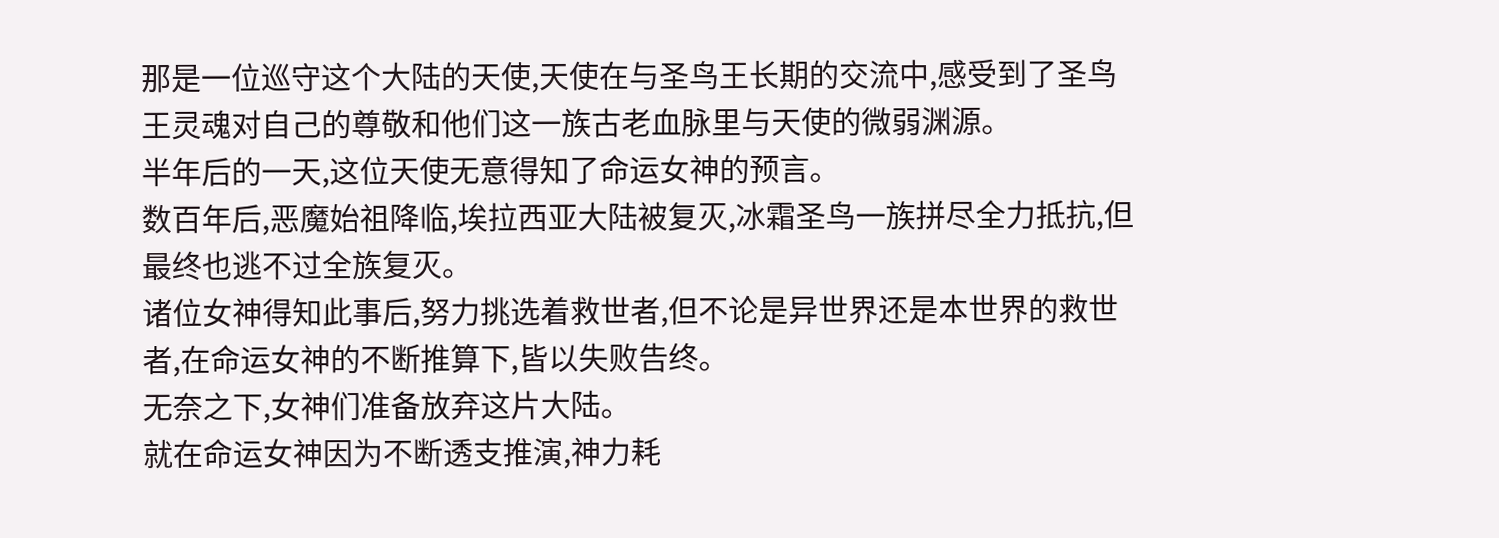那是一位巡守这个大陆的天使,天使在与圣鸟王长期的交流中,感受到了圣鸟王灵魂对自己的尊敬和他们这一族古老血脉里与天使的微弱渊源。
半年后的一天,这位天使无意得知了命运女神的预言。
数百年后,恶魔始祖降临,埃拉西亚大陆被复灭,冰霜圣鸟一族拼尽全力抵抗,但最终也逃不过全族复灭。
诸位女神得知此事后,努力挑选着救世者,但不论是异世界还是本世界的救世者,在命运女神的不断推算下,皆以失败告终。
无奈之下,女神们准备放弃这片大陆。
就在命运女神因为不断透支推演,神力耗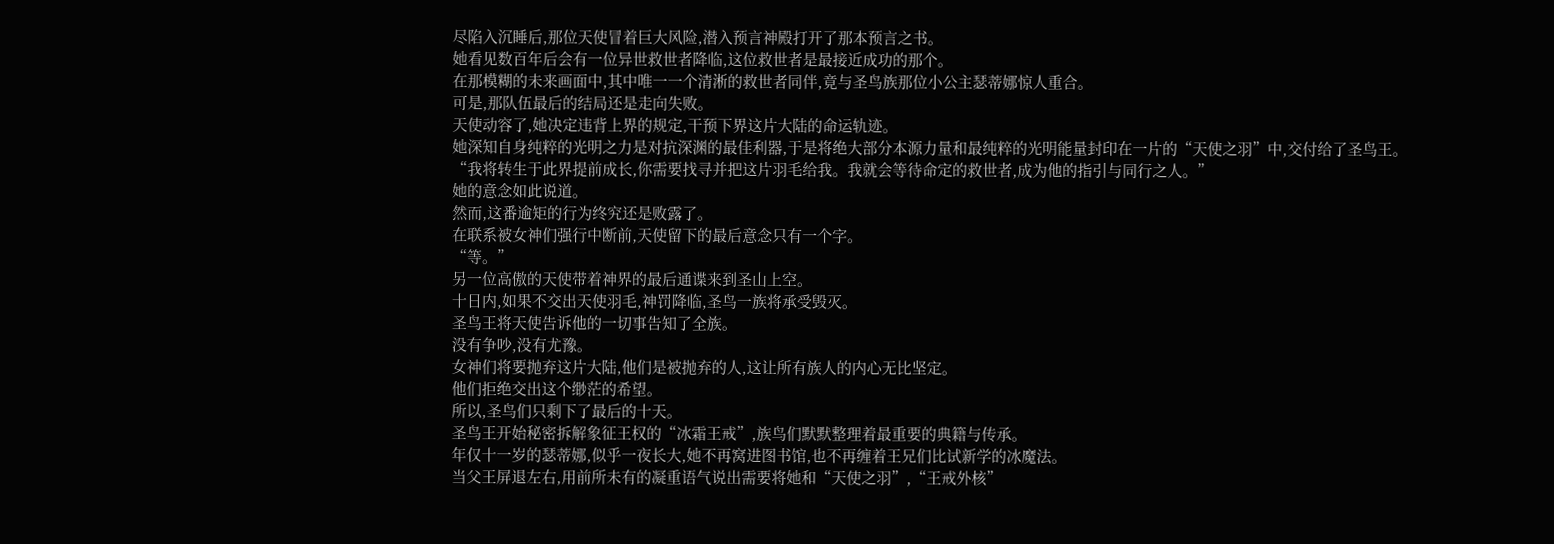尽陷入沉睡后,那位天使冒着巨大风险,潜入预言神殿打开了那本预言之书。
她看见数百年后会有一位异世救世者降临,这位救世者是最接近成功的那个。
在那模糊的未来画面中,其中唯一一个清淅的救世者同伴,竟与圣鸟族那位小公主瑟蒂娜惊人重合。
可是,那队伍最后的结局还是走向失败。
天使动容了,她决定违背上界的规定,干预下界这片大陆的命运轨迹。
她深知自身纯粹的光明之力是对抗深渊的最佳利器,于是将绝大部分本源力量和最纯粹的光明能量封印在一片的“天使之羽”中,交付给了圣鸟王。
“我将转生于此界提前成长,你需要找寻并把这片羽毛给我。我就会等待命定的救世者,成为他的指引与同行之人。”
她的意念如此说道。
然而,这番逾矩的行为终究还是败露了。
在联系被女神们强行中断前,天使留下的最后意念只有一个字。
“等。”
另一位高傲的天使带着神界的最后通谍来到圣山上空。
十日内,如果不交出天使羽毛,神罚降临,圣鸟一族将承受毁灭。
圣鸟王将天使告诉他的一切事告知了全族。
没有争吵,没有尤豫。
女神们将要抛弃这片大陆,他们是被抛弃的人,这让所有族人的内心无比坚定。
他们拒绝交出这个缈茫的希望。
所以,圣鸟们只剩下了最后的十天。
圣鸟王开始秘密拆解象征王权的“冰霜王戒”,族鸟们默默整理着最重要的典籍与传承。
年仅十一岁的瑟蒂娜,似乎一夜长大,她不再窝进图书馆,也不再缠着王兄们比试新学的冰魔法。
当父王屏退左右,用前所未有的凝重语气说出需要将她和“天使之羽”,“王戒外核”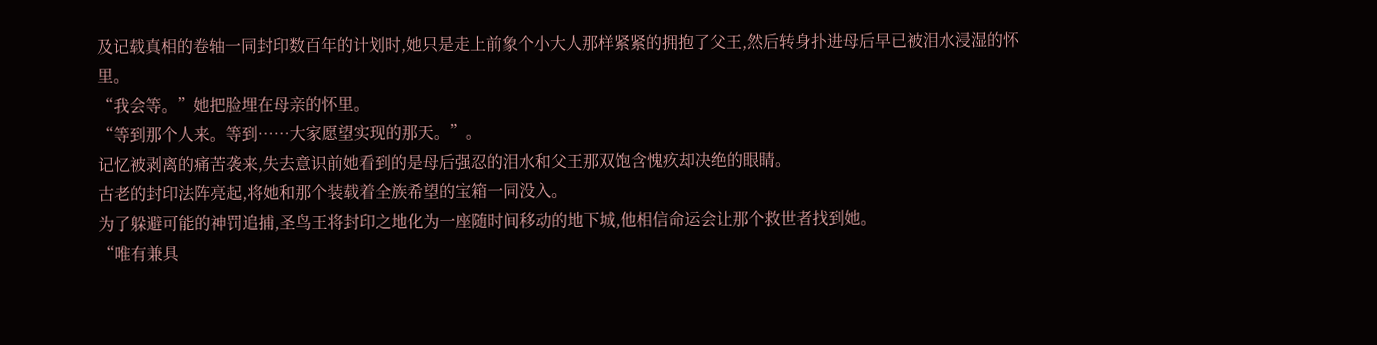及记载真相的卷轴一同封印数百年的计划时,她只是走上前象个小大人那样紧紧的拥抱了父王,然后转身扑进母后早已被泪水浸湿的怀里。
“我会等。”她把脸埋在母亲的怀里。
“等到那个人来。等到……大家愿望实现的那天。”。
记忆被剥离的痛苦袭来,失去意识前她看到的是母后强忍的泪水和父王那双饱含愧疚却决绝的眼睛。
古老的封印法阵亮起,将她和那个装载着全族希望的宝箱一同没入。
为了躲避可能的神罚追捕,圣鸟王将封印之地化为一座随时间移动的地下城,他相信命运会让那个救世者找到她。
“唯有兼具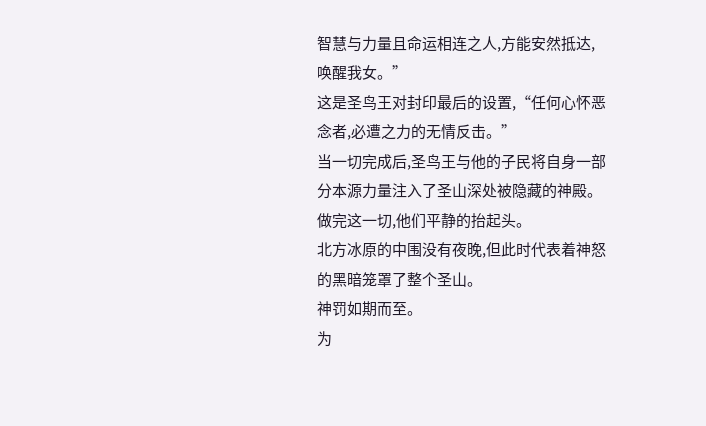智慧与力量且命运相连之人,方能安然抵达,唤醒我女。”
这是圣鸟王对封印最后的设置,“任何心怀恶念者,必遭之力的无情反击。”
当一切完成后,圣鸟王与他的子民将自身一部分本源力量注入了圣山深处被隐藏的神殿。
做完这一切,他们平静的抬起头。
北方冰原的中围没有夜晚,但此时代表着神怒的黑暗笼罩了整个圣山。
神罚如期而至。
为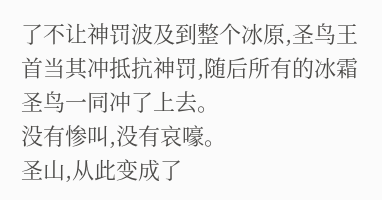了不让神罚波及到整个冰原,圣鸟王首当其冲抵抗神罚,随后所有的冰霜圣鸟一同冲了上去。
没有惨叫,没有哀嚎。
圣山,从此变成了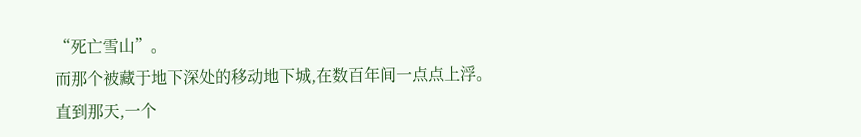“死亡雪山”。
而那个被藏于地下深处的移动地下城,在数百年间一点点上浮。
直到那天,一个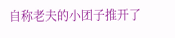自称老夫的小团子推开了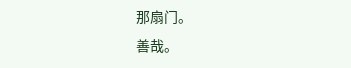那扇门。
善哉。